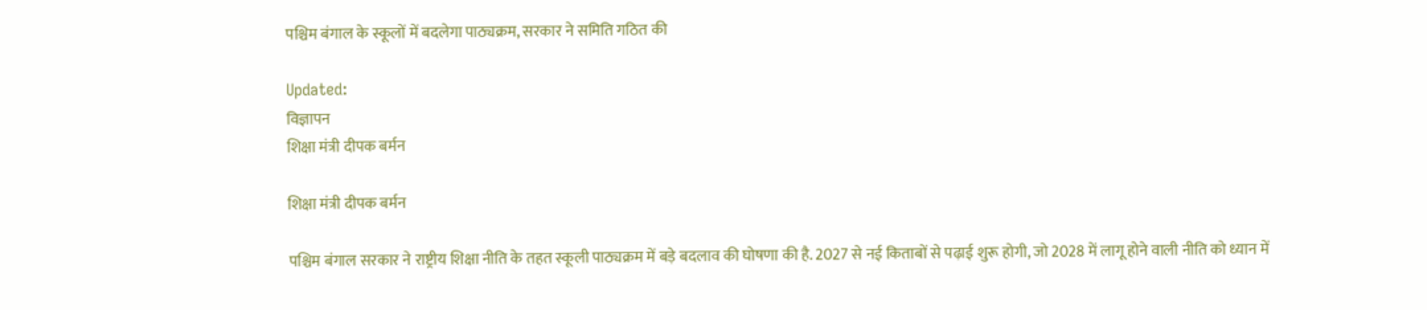पश्चिम बंगाल के स्कूलों में बदलेगा पाठ्यक्रम, सरकार ने समिति गठित की

Updated:
विज्ञापन
शिक्षा मंत्री दीपक बर्मन

शिक्षा मंत्री दीपक बर्मन

पश्चिम बंगाल सरकार ने राष्ट्रीय शिक्षा नीति के तहत स्कूली पाठ्यक्रम में बड़े बदलाव की घोषणा की है. 2027 से नई किताबों से पढ़ाई शुरू होगी, जो 2028 में लागू होने वाली नीति को ध्यान में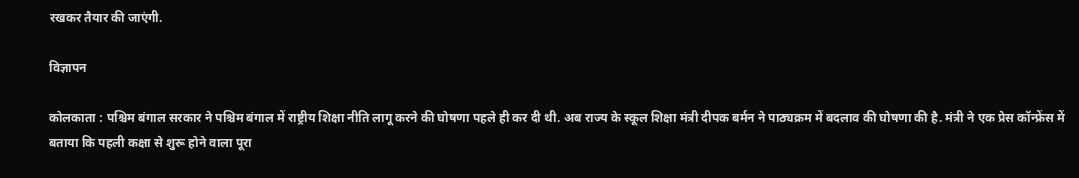रखकर तैयार की जाएंगी.

विज्ञापन

कोलकाता : पश्चिम बंगाल सरकार ने पश्चिम बंगाल में राष्ट्रीय शिक्षा नीति लागू करने की घोषणा पहले ही कर दी थी. अब राज्य के स्कूल शिक्षा मंत्री दीपक बर्मन ने पाठ्यक्रम में बदलाव की घोषणा की है. मंत्री ने एक प्रेस कॉन्फ्रेंस में बताया कि पहली कक्षा से शुरू होने वाला पूरा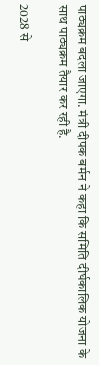पाठ्यक्रम बदला जाएगा. मंत्री दीपक बर्मन ने कहा कि समिति दीर्घकालिक योजना के साथ पाठ्यक्रम तैयार कर रही है.

2028 से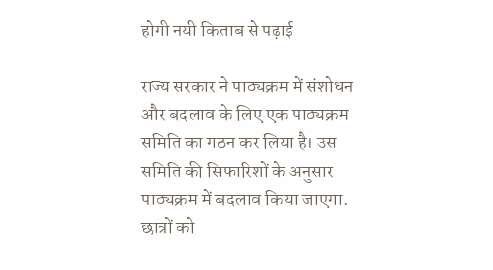होगी नयी किताब से पढ़ाई

राज्य सरकार ने पाठ्यक्रम में संशोधन और बदलाव के लिए एक पाठ्यक्रम समिति का गठन कर लिया है। उस समिति की सिफारिशों के अनुसार पाठ्यक्रम में बदलाव किया जाएगा. छात्रों को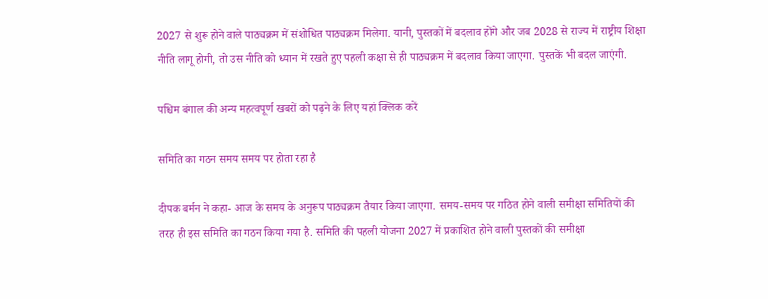2027 से शुरू होने वाले पाठ्यक्रम में संशोधित पाठ्यक्रम मिलेगा. यानी, पुस्तकों में बदलाव होंगे और जब 2028 से राज्य में राष्ट्रीय शिक्षा नीति लागू होगी, तो उस नीति को ध्यान में रखते हुए पहली कक्षा से ही पाठ्यक्रम में बदलाव किया जाएगा. पुस्तकें भी बदल जाएंगी.

पश्चिम बंगाल की अन्य महत्वपूर्ण खबरों को पढ़ने के लिए यहां क्लिक करें

समिति का गठन समय समय पर होता रहा है

दीपक बर्मन ने कहा- आज के समय के अनुरूप पाठ्यक्रम तैयार किया जाएगा. समय-समय पर गठित होने वाली समीक्षा समितियों की तरह ही इस समिति का गठन किया गया है. समिति की पहली योजना 2027 में प्रकाशित होने वाली पुस्तकों की समीक्षा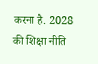करना है. 2028 की शिक्षा नीति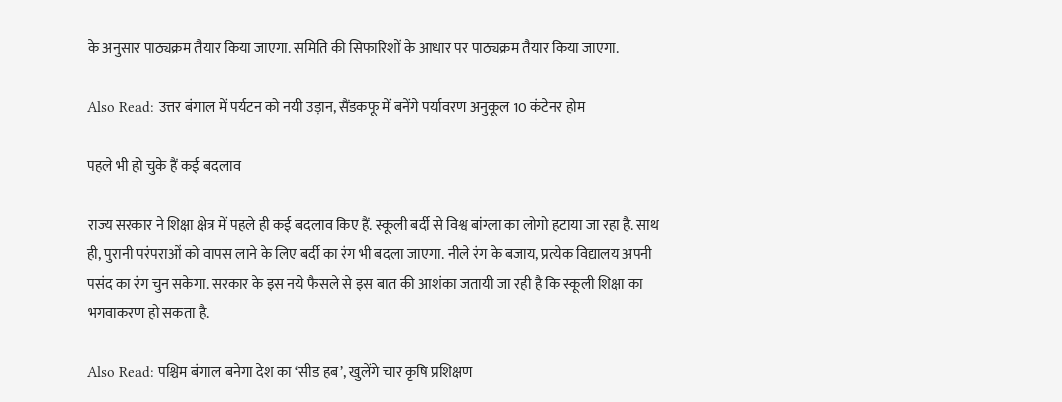के अनुसार पाठ्यक्रम तैयार किया जाएगा. समिति की सिफारिशों के आधार पर पाठ्यक्रम तैयार किया जाएगा.

Also Read: उत्तर बंगाल में पर्यटन को नयी उड़ान, सैंडकफू में बनेंगे पर्यावरण अनुकूल 10 कंटेनर होम

पहले भी हो चुके हैं कई बदलाव

राज्य सरकार ने शिक्षा क्षेत्र में पहले ही कई बदलाव किए हैं. स्कूली बर्दी से विश्व बांग्ला का लोगो हटाया जा रहा है. साथ ही, पुरानी परंपराओं को वापस लाने के लिए बर्दी का रंग भी बदला जाएगा. नीले रंग के बजाय, प्रत्येक विद्यालय अपनी पसंद का रंग चुन सकेगा. सरकार के इस नये फैसले से इस बात की आशंका जतायी जा रही है कि स्कूली शिक्षा का भगवाकरण हो सकता है.

Also Read: पश्चिम बंगाल बनेगा देश का ‘सीड हब’, खुलेंगे चार कृषि प्रशिक्षण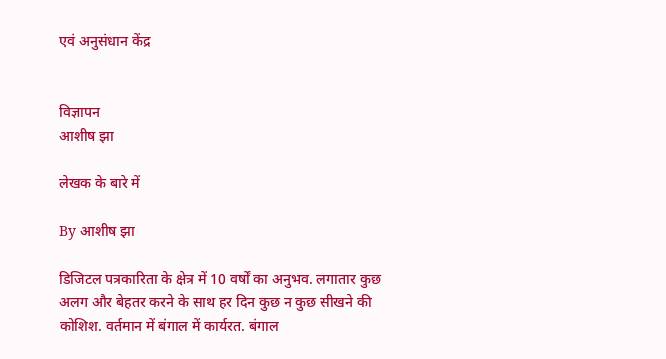एवं अनुसंधान केंद्र


विज्ञापन
आशीष झा

लेखक के बारे में

By आशीष झा

डिजिटल पत्रकारिता के क्षेत्र में 10 वर्षों का अनुभव. लगातार कुछ अलग और बेहतर करने के साथ हर दिन कुछ न कुछ सीखने की कोशिश. वर्तमान में बंगाल में कार्यरत. बंगाल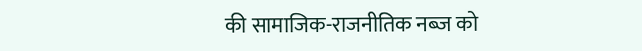की सामाजिक-राजनीतिक नब्ज को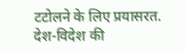टटोलने के लिए प्रयासरत. देश-विदेश की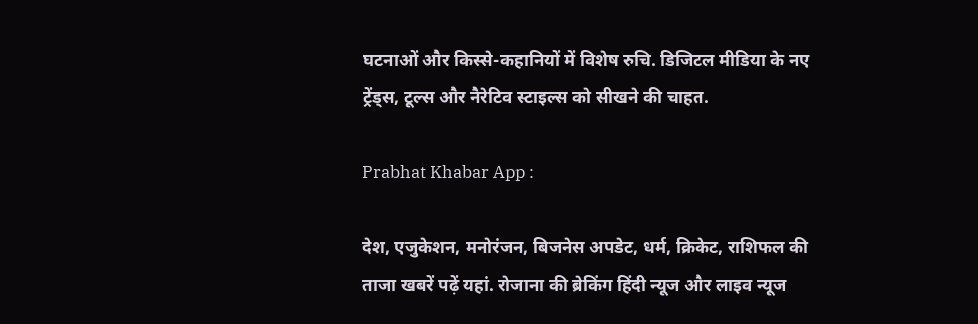घटनाओं और किस्से-कहानियों में विशेष रुचि. डिजिटल मीडिया के नए ट्रेंड्स, टूल्स और नैरेटिव स्टाइल्स को सीखने की चाहत.

Prabhat Khabar App :

देश, एजुकेशन, मनोरंजन, बिजनेस अपडेट, धर्म, क्रिकेट, राशिफल की ताजा खबरें पढ़ें यहां. रोजाना की ब्रेकिंग हिंदी न्यूज और लाइव न्यूज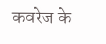कवरेज के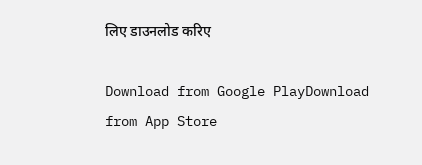लिए डाउनलोड करिए

Download from Google PlayDownload from App Store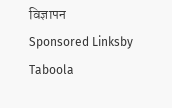विज्ञापन
Sponsored Linksby Taboola